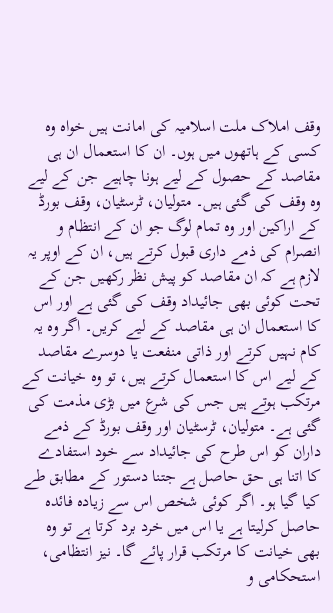وقف املاک ملت اسلامیہ کی امانت ہیں خواہ وہ کسی کے ہاتھوں میں ہوں۔ ان کا استعمال ان ہی مقاصد کے حصول کے لیے ہونا چاہیے جن کے لیے وہ وقف کی گئی ہیں۔ متولیان، ٹرسٹیان، وقف بورڈ کے اراکین اور وہ تمام لوگ جو ان کے انتظام و انصرام کی ذمے داری قبول کرتے ہیں، ان کے اوپر یہ لازم ہے کہ ان مقاصد کو پیش نظر رکھیں جن کے تحت کوئی بھی جائیداد وقف کی گئی ہے اور اس کا استعمال ان ہی مقاصد کے لیے کریں۔ اگر وہ یہ کام نہیں کرتے اور ذاتی منفعت یا دوسرے مقاصد کے لیے اس کا استعمال کرتے ہیں، تو وہ خیانت کے مرتکب ہوتے ہیں جس کی شرع میں بڑی مذمت کی گئی ہے۔ متولیان، ٹرسٹیان اور وقف بورڈ کے ذمے داران کو اس طرح کی جائیداد سے خود استفادے کا اتنا ہی حق حاصل ہے جتنا دستور کے مطابق طے کیا گیا ہو۔ اگر کوئی شخص اس سے زیادہ فائدہ حاصل کرلیتا ہے یا اس میں خرد برد کرتا ہے تو وہ بھی خیانت کا مرتکب قرار پائے گا۔ نیز انتظامی، استحکامی و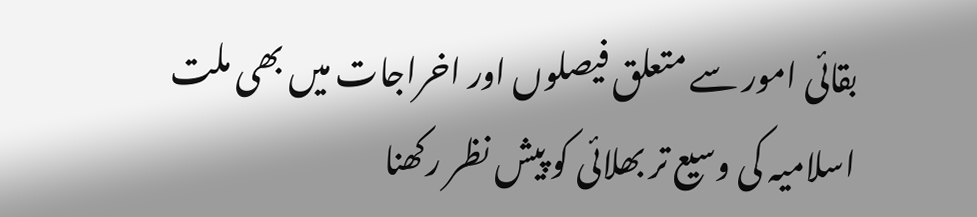بقائی امور سے متعلق فیصلوں اور اخراجات میں بھی ملت اسلامیہ کی وسیع تر بھلائی کو پیش نظر رکھنا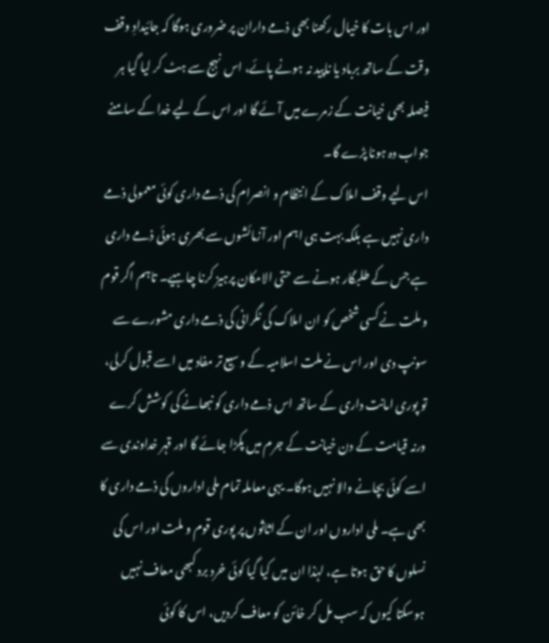اور اس بات کا خیال رکھنا بھی ذمے داران پر ضروری ہوگا کہ جائیدادِ وقف وقت کے ساتھ برباد یا ناپید نہ ہونے پائے، اس نہج سے ہٹ کر لیا گیا ہر فیصلہ بھی خیانت کے زمرے میں آئے گا اور اس کے لیے خدا کے سامنے جواب دہ ہونا پڑے گا۔
اس لیے وقف املاک کے انتظام و انصرام کی ذمے داری کوئی معمولی ذمے داری نہیں ہے بلکہ بہت ہی اہم اور آزمائشوں سے بھری ہوئی ذمے داری ہے جس کے طلبگار ہونے سے حتی الامکان پرہیز کرنا چاہیے۔ تاہم اگر قوم و ملت نے کسی شخص کو ان املاک کی نگرانی کی ذمے داری مشورے سے سونپ دی اور اس نے ملت اسلامیہ کے وسیع تر مفاد میں اسے قبول کرلی، تو پوری امانت داری کے ساتھ اس ذمے داری کو نبھانے کی کوشش کرے ورنہ قیامت کے دن خیانت کے جرم میں پکڑا جائے گا اور قہر خداوندی سے اسے کوئی بچانے والا نہیں ہوگا۔ یہی معاملہ تمام ملی اداروں کی ذمے داری کا بھی ہے۔ ملی اداروں اور ان کے اثاثوں پر پوری قوم و ملت اور اس کی نسلوں کا حق ہوتا ہے، لہٰذا ان میں کیا گیا کوئی خرد برد کبھی معاف نہیں ہوسکتا کیوں کہ سب مل کر خائن کو معاف کردیں، اس کا کوئی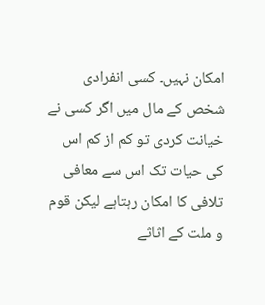امکان نہیں۔ کسی انفرادی شخص کے مال میں اگر کسی نے خیانت کردی تو کم از کم اس کی حیات تک اس سے معافی تلافی کا امکان رہتاہے لیکن قوم و ملت کے اثاثے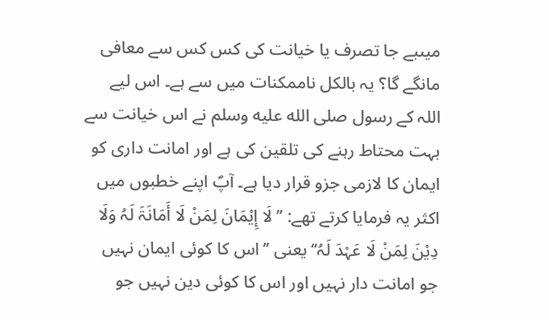میںبے جا تصرف یا خیانت کی کس کس سے معافی مانگے گا؟ یہ بالکل ناممکنات میں سے ہے۔ اس لیے اللہ کے رسول صلى الله عليه وسلم نے اس خیانت سے بہت محتاط رہنے کی تلقین کی ہے اور امانت داری کو ایمان کا لازمی جزو قرار دیا ہے۔ آپؐ اپنے خطبوں میں اکثر یہ فرمایا کرتے تھے: ’’لَا إِیْمَانَ لِمَنْ لَا أَمَانَۃَ لَہُ وَلَا دِیْنَ لِمَنْ لَا عَہْدَ لَہُ‘‘ یعنی ’’اس کا کوئی ایمان نہیں جو امانت دار نہیں اور اس کا کوئی دین نہیں جو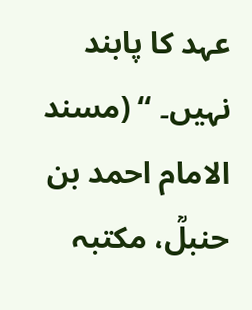عہد کا پابند نہیں۔ ‘‘ (مسند الامام احمد بن حنبلؒ، مکتبہ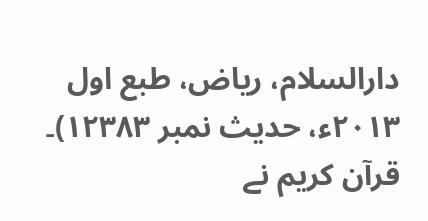دارالسلام، ریاض، طبع اول ۲۰۱۳ء، حدیث نمبر ۱۲۳۸۳)۔
قرآن کریم نے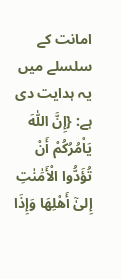امانت کے سلسلے میں یہ ہدایت دی ہے: {إِنَّ اللّٰہَ یَاْمُرُکُمْ أَنْ تُؤَدُّوا الْأَمَٰنٰتِ إِلیٰٓ أَھْلِھَا وَإِذَا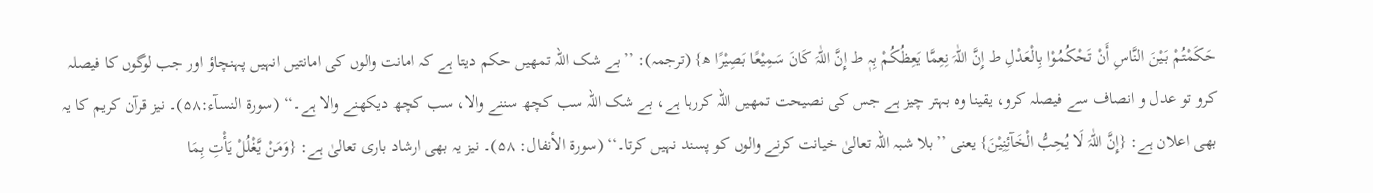حَکَمْتُمْ بَیْنَ النَّاسِ أَنْ تَحْکُمُوْا بِالْعَدْلِ ط إِنَّ اللّٰہَ نِعِمَّا یَعِظُکُمْ بِہٖ ط إِنَّ اللّٰہَ کَانَ سَمِیْعًا بَصِیْرًا ھ} (ترجمہ): ’’بے شک اللہ تمھیں حکم دیتا ہے کہ امانت والوں کی امانتیں انہیں پہنچاؤ اور جب لوگوں کا فیصلہ کرو تو عدل و انصاف سے فیصلہ کرو، یقینا وہ بہتر چیز ہے جس کی نصیحت تمھیں اللہ کررہا ہے، بے شک اللہ سب کچھ سننے والا، سب کچھ دیکھنے والا ہے۔‘‘ (سورۃ النسآء:۵۸)۔ نیز قرآن کریم کا یہ بھی اعلان ہے: {إِنَّ اللّٰہَ لَا یُحِبُّ الْخَآئِنِیْنَ} یعنی ’’بلا شبہ اللہ تعالیٰ خیانت کرنے والوں کو پسند نہیں کرتا۔‘‘ (سورۃ الأنفال: ۵۸)۔ نیز یہ بھی ارشاد باری تعالیٰ ہے: {وَمَنْ یَّغْلُلْ یَأْتِ بِمَا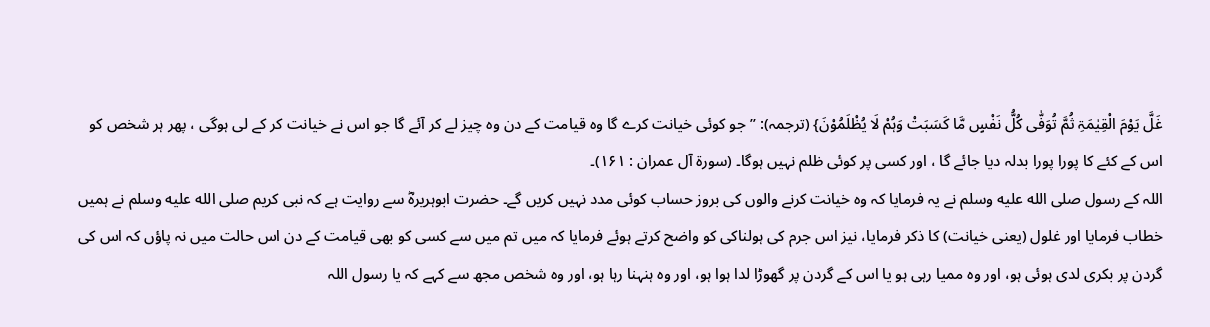غَلَّ یَوْمَ الْقِیٰمَۃِ ثُمَّ تُوَفّٰی کُلُّ نَفْسٍ مَّا کَسَبَتْ وَہُمْ لَا یُظْلَمُوْنَ} (ترجمہ): ’’ جو کوئی خیانت کرے گا وہ قیامت کے دن وہ چیز لے کر آئے گا جو اس نے خیانت کر کے لی ہوگی ، پھر ہر شخص کو اس کے کئے کا پورا پورا بدلہ دیا جائے گا ، اور کسی پر کوئی ظلم نہیں ہوگا۔ (سورۃ آل عمران : ۱۶۱)۔
اللہ کے رسول صلى الله عليه وسلم نے یہ فرمایا کہ وہ خیانت کرنے والوں کی بروز حساب کوئی مدد نہیں کریں گے۔ حضرت ابوہریرہؓ سے روایت ہے کہ نبی کریم صلى الله عليه وسلم نے ہمیں خطاب فرمایا اور غلول (یعنی خیانت) کا ذکر فرمایا، نیز اس جرم کی ہولناکی کو واضح کرتے ہوئے فرمایا کہ میں تم میں سے کسی کو بھی قیامت کے دن اس حالت میں نہ پاؤں کہ اس کی گردن پر بکری لدی ہوئی ہو، اور وہ ممیا رہی ہو یا اس کے گردن پر گھوڑا لدا ہوا ہو، اور وہ ہنہنا رہا ہو، اور وہ شخص مجھ سے کہے کہ یا رسول اللہ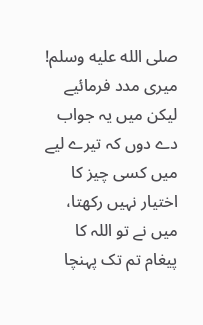صلى الله عليه وسلم! میری مدد فرمائیے لیکن میں یہ جواب دے دوں کہ تیرے لیے میں کسی چیز کا اختیار نہیں رکھتا، میں نے تو اللہ کا پیغام تم تک پہنچا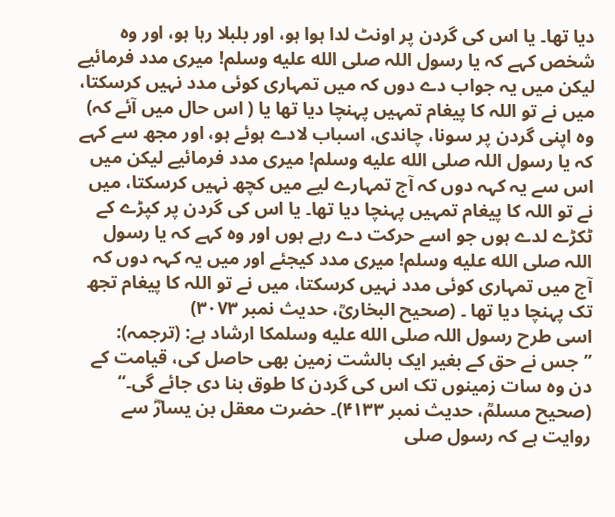دیا تھا۔ یا اس کی گردن پر اونٹ لدا ہوا ہو، اور بلبلا رہا ہو، اور وہ شخص کہے کہ یا رسول اللہ صلى الله عليه وسلم! میری مدد فرمائیے لیکن میں یہ جواب دے دوں کہ میں تمہاری کوئی مدد نہیں کرسکتا، میں نے تو اللہ کا پیغام تمہیں پہنچا دیا تھا یا ( اس حال میں آئے کہ) وہ اپنی گردن پر سونا، چاندی، اسباب لادے ہوئے ہو، اور مجھ سے کہے کہ یا رسول اللہ صلى الله عليه وسلم! میری مدد فرمائیے لیکن میں اس سے یہ کہہ دوں کہ آج تمہارے لیے میں کچھ نہیں کرسکتا، میں نے تو اللہ کا پیغام تمہیں پہنچا دیا تھا۔ یا اس کی گردن پر کپڑے کے ٹکڑے لدے ہوں جو اسے حرکت دے رہے ہوں اور وہ کہے کہ یا رسول اللہ صلى الله عليه وسلم! میری مدد کیجئے اور میں یہ کہہ دوں کہ آج میں تمہاری کوئی مدد نہیں کرسکتا، میں نے تو اللہ کا پیغام تجھ تک پہنچا دیا تھا ۔ (صحیح البخاریؒ، حدیث نمبر ۳۰۷۳)
اسی طرح رسول اللہ صلى الله عليه وسلمکا ارشاد ہے: (ترجمہ): ’’جس نے حق کے بغیر ایک بالشت زمین بھی حاصل کی، قیامت کے دن وہ سات زمینوں تک اس کی گردن کا طوق بنا دی جائے گی۔‘‘ (صحیح مسلمؒ، حدیث نمبر ۴۱۳۳)۔ حضرت معقل بن یسارؓ سے روایت ہے کہ رسول صلى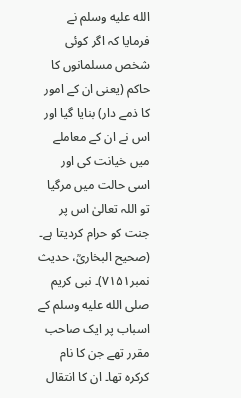الله عليه وسلم نے فرمایا کہ اگر کوئی شخص مسلمانوں کا حاکم (یعنی ان کے امور کا ذمے دار) بنایا گیا اور اس نے ان کے معاملے میں خیانت کی اور اسی حالت میں مرگیا تو اللہ تعالیٰ اس پر جنت کو حرام کردیتا ہے۔ (صحیح البخاریؒ، حدیث نمبر۷۱۵۱)۔ نبی کریم صلى الله عليه وسلم کے اسباب پر ایک صاحب مقرر تھے جن کا نام کرکرہ تھا۔ ان کا انتقال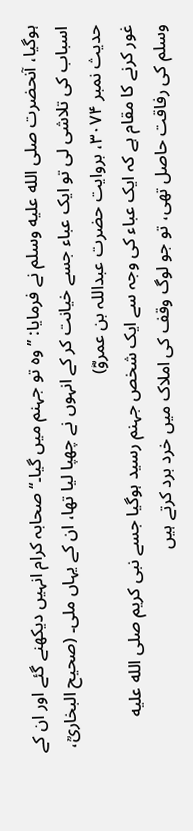ہوگیا، آنحضرت صلى الله عليه وسلم نے فرمایا: ’’وہ تو جہنم میں گیا۔‘‘ صحابہ کرام انہیں دیکھنے گئے اور ان کے اسباب کی تلاشی لی تو ایک عباء جسے خیانت کر کے انہوں نے چھپا لیا تھا، ان کے یہاں ملی۔ (صحیح البخاریؒ، حدیث نمبر ۳۰۷۴، بروایت حضرت عبداللہ بن عمروؓ)
غور کرنے کا مقام ہے کہ ایک عباء کی وجہ سے ایک شخص جہنم رسید ہوگیا جسے نبی کریم صلى الله عليه وسلم کی رفاقت حاصل تھی، تو جو لوگ وقف کی املاک میں خرد برد کرتے ہیں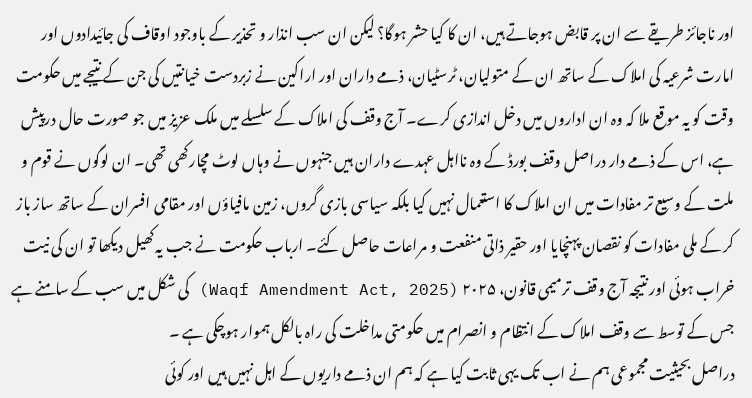اور ناجائز طریقے سے ان پر قابض ہوجاتے ہیں، ان کا کیا حشر ہوگا؟ لیکن ان سب انذار و تحذیر کے باوجود اوقاف کی جائیدادوں اور امارت شرعیہ کی املاک کے ساتھ ان کے متولیان، ٹرسٹیان، ذمے داران اور اراکین نے زبردست خیانتیں کی جن کے نتیجے میں حکومت وقت کو یہ موقع ملا کہ وہ ان اداروں میں دخل اندازی کرے۔ آج وقف کی املاک کے سلسلے میں ملک عزیز میں جو صورت حال درپیش ہے، اس کے ذمے دار دراصل وقف بورڈ کے وہ نااہل عہدے داران ہیں جنہوں نے وہاں لوٹ مچارکھی تھی۔ ان لوگوں نے قوم و ملت کے وسیع تر مفادات میں ان املاک کا استعمال نہیں کیا بلکہ سیاسی بازی گروں، زمین مافیاؤں اور مقامی افسران کے ساتھ ساز باز کر کے ملی مفادات کو نقصان پہنچایا اور حقیر ذاتی منفعت و مراعات حاصل کئے۔ ارباب حکومت نے جب یہ کھیل دیکھا تو ان کی نیت خراب ہوئی اور نتیجہ آج وقف ترمیمی قانون، ۲۰۲۵ (Waqf Amendment Act, 2025) کی شکل میں سب کے سامنے ہے جس کے توسط سے وقف املاک کے انتظام و انصرام میں حکومتی مداخلت کی راہ بالکل ہموار ہوچکی ہے ۔
دراصل بحیثیت مجموعی ہم نے اب تک یہی ثابت کیا ہے کہ ہم ان ذمے داریوں کے اہل نہیں ہیں اور کوئی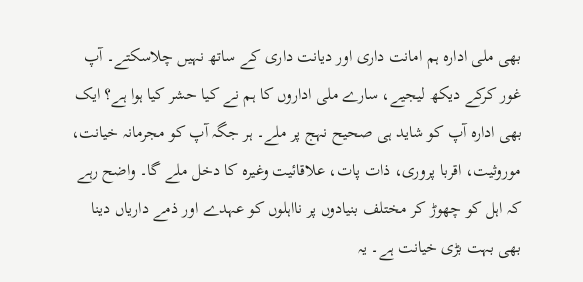بھی ملی ادارہ ہم امانت داری اور دیانت داری کے ساتھ نہیں چلاسکتے۔ آپ غور کرکے دیکھ لیجیے، سارے ملی اداروں کا ہم نے کیا حشر کیا ہوا ہے؟ ایک بھی ادارہ آپ کو شاید ہی صحیح نہج پر ملے۔ ہر جگہ آپ کو مجرمانہ خیانت، موروثیت، اقربا پروری، ذات پات، علاقائیت وغیرہ کا دخل ملے گا۔ واضح رہے کہ اہل کو چھوڑ کر مختلف بنیادوں پر نااہلوں کو عہدے اور ذمے داریاں دینا بھی بہت بڑی خیانت ہے۔ یہ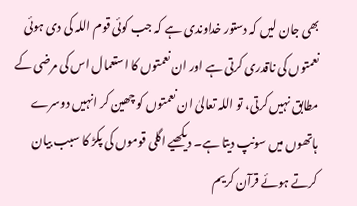بھی جان لیں کہ دستور خداوندی ہے کہ جب کوئی قوم اللہ کی دی ہوئی نعمتوں کی ناقدری کرتی ہے اور ان نعمتوں کا استعمال اس کی مرضی کے مطابق نہیں کرتی، تو اللہ تعالیٰ ان نعمتوں کو چھین کر انہیں دوسرے ہاتھوں میں سونپ دیتا ہے۔ دیکھیے اگلی قوموں کی پکڑ کا سبب بیان کرتے ہوئے قرآن کریم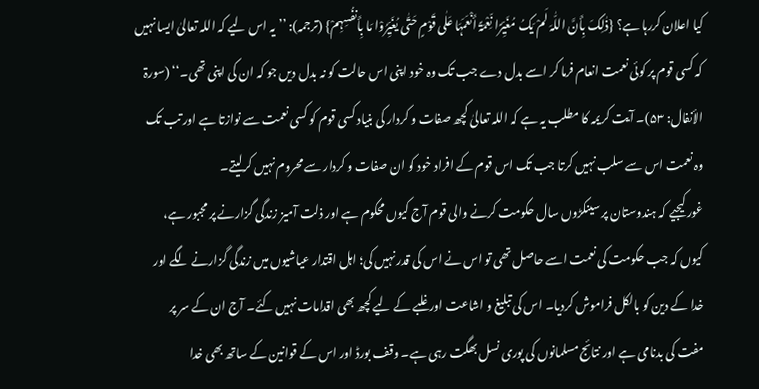کیا اعلان کررہا ہے؟ {ذٰلِکَ بِأَنَّ اللّٰہَ لَمْ یَکُ مُغَیِّرًا نِّعْمَۃً أَنْعَمَہَا عَلٰی قَوْمٍ حَتّٰی یُغَیِّرُوْا مَا بِأَنفُسِہِمْ} (ترجمہ): ’’یہ اس لیے کہ اللہ تعالیٰ ایسا نہیں کہ کسی قوم پر کوئی نعمت انعام فرما کر اسے بدل دے جب تک وہ خود اپنی اس حالت کو نہ بدل دیں جو کہ ان کی اپنی تھی۔‘‘ (سورۃ الأنفال: ۵۳)۔ آیت کریمہ کا مطلب یہ ہے کہ اللہ تعالیٰ کچھ صفات و کردار کی بنیاد کسی قوم کو کسی نعمت سے نوازتا ہے اور تب تک وہ نعمت اس سے سلب نہیں کرتا جب تک اس قوم کے افراد خود کو ان صفات و کردار سے محروم نہیں کرلیتے۔
غور کیجیے کہ ہندوستان پر سینکڑوں سال حکومت کرنے والی قوم آج کیوں محکوم ہے اور ذلت آمیز زندگی گزارنے پر مجبور ہے، کیوں کہ جب حکومت کی نعمت اسے حاصل تھی تو اس نے اس کی قدر نہیں کی؛ اہل اقتدار عیاشیوں میں زندگی گزارنے لگے اور خدا کے دین کو بالکل فراموش کردیا۔ اس کی تبلیغ و اشاعت اور غلبے کے لیے کچھ بھی اقدامات نہیں کئے۔ آج ان کے سر پر مفت کی بدنامی ہے اور نتائج مسلمانوں کی پوری نسل بھگت رہی ہے۔ وقف بورڈ اور اس کے قوانین کے ساتھ بھی خدا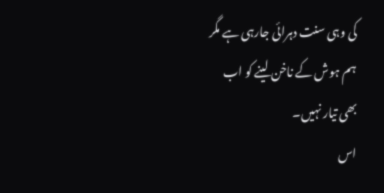کی وہی سنت دہرائی جارہی ہے مگر ہم ہوش کے ناخن لینے کو اب بھی تیار نہیں۔
اس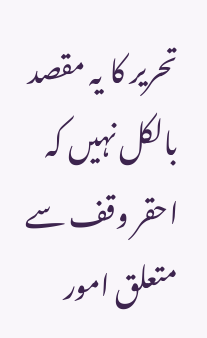تحریر کا یہ مقصد بالکل نہیں کہ احقر وقف سے متعلق امور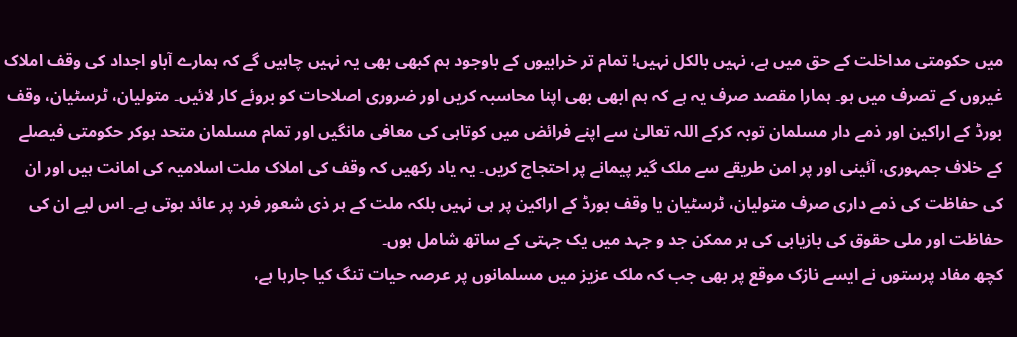میں حکومتی مداخلت کے حق میں ہے، نہیں بالکل نہیں! تمام تر خرابیوں کے باوجود ہم کبھی بھی یہ نہیں چاہیں گے کہ ہمارے آباو اجداد کی وقف املاک غیروں کے تصرف میں ہو۔ ہمارا مقصد صرف یہ ہے کہ ہم ابھی بھی اپنا محاسبہ کریں اور ضروری اصلاحات کو بروئے کار لائیں۔ متولیان، ٹرسٹیان، وقف بورڈ کے اراکین اور ذمے دار مسلمان توبہ کرکے اللہ تعالیٰ سے اپنے فرائض میں کوتاہی کی معافی مانگیں اور تمام مسلمان متحد ہوکر حکومتی فیصلے کے خلاف جمہوری، آئینی اور پر امن طریقے سے ملک گیر پیمانے پر احتجاج کریں۔ یہ یاد رکھیں کہ وقف کی املاک ملت اسلامیہ کی امانت ہیں اور ان کی حفاظت کی ذمے داری صرف متولیان، ٹرسٹیان یا وقف بورڈ کے اراکین پر ہی نہیں بلکہ ملت کے ہر ذی شعور فرد پر عائد ہوتی ہے۔ اس لیے ان کی حفاظت اور ملی حقوق کی بازیابی کی ہر ممکن جد و جہد میں یک جہتی کے ساتھ شامل ہوں۔
کچھ مفاد پرستوں نے ایسے نازک موقع پر بھی جب کہ ملک عزیز میں مسلمانوں پر عرصہ حیات تنگ کیا جارہا ہے،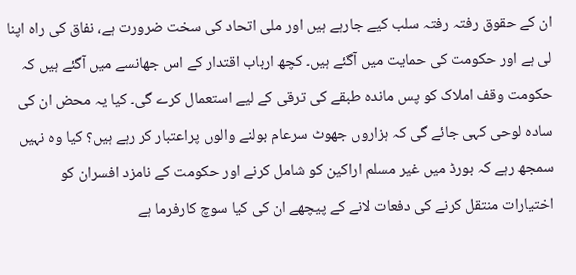ان کے حقوق رفتہ رفتہ سلب کیے جارہے ہیں اور ملی اتحاد کی سخت ضرورت ہے، نفاق کی راہ اپنا لی ہے اور حکومت کی حمایت میں آگئے ہیں۔ کچھ ارباب اقتدار کے اس جھانسے میں آگئے ہیں کہ حکومت وقف املاک کو پس ماندہ طبقے کی ترقی کے لیے استعمال کرے گی۔ کیا یہ محض ان کی سادہ لوحی کہی جائے گی کہ ہزاروں جھوٹ سرعام بولنے والوں پراعتبار کر رہے ہیں؟ کیا وہ نہیں سمجھ رہے کہ بورڈ میں غیر مسلم اراکین کو شامل کرنے اور حکومت کے نامزد افسران کو اختیارات منتقل کرنے کی دفعات لانے کے پیچھے ان کی کیا سوچ کارفرما ہے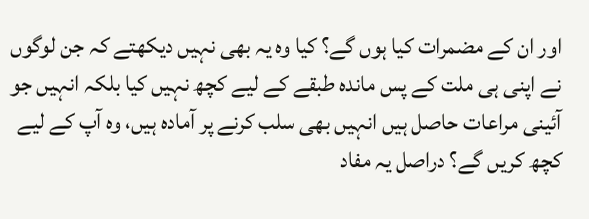اور ان کے مضمرات کیا ہوں گے؟ کیا وہ یہ بھی نہیں دیکھتے کہ جن لوگوں نے اپنی ہی ملت کے پس ماندہ طبقے کے لیے کچھ نہیں کیا بلکہ انہیں جو آئینی مراعات حاصل ہیں انہیں بھی سلب کرنے پر آمادہ ہیں، وہ آپ کے لیے کچھ کریں گے؟ دراصل یہ مفاد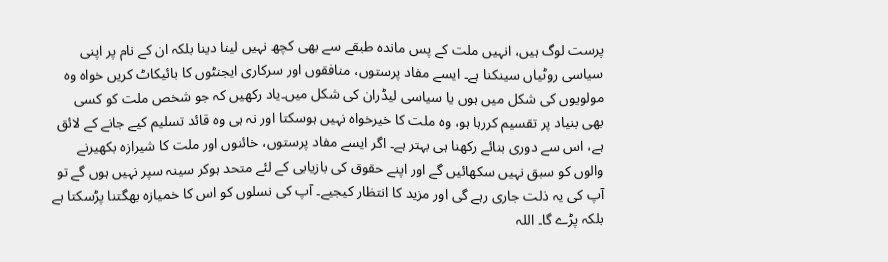پرست لوگ ہیں، انہیں ملت کے پس ماندہ طبقے سے بھی کچھ نہیں لینا دینا بلکہ ان کے نام پر اپنی سیاسی روٹیاں سینکنا ہے۔ ایسے مفاد پرستوں، منافقوں اور سرکاری ایجنٹوں کا بائیکاٹ کریں خواہ وہ مولویوں کی شکل میں ہوں یا سیاسی لیڈران کی شکل میں۔یاد رکھیں کہ جو شخص ملت کو کسی بھی بنیاد پر تقسیم کررہا ہو، وہ ملت کا خیرخواہ نہیں ہوسکتا اور نہ ہی وہ قائد تسلیم کیے جانے کے لائق ہے، اس سے دوری بنائے رکھنا ہی بہتر ہے۔ اگر ایسے مفاد پرستوں، خائنوں اور ملت کا شیرازہ بکھیرنے والوں کو سبق نہیں سکھائیں گے اور اپنے حقوق کی بازیابی کے لئے متحد ہوکر سینہ سپر نہیں ہوں گے تو آپ کی یہ ذلت جاری رہے گی اور مزید کا انتظار کیجیے۔ آپ کی نسلوں کو اس کا خمیازہ بھگتنا پڑسکتا ہے بلکہ پڑے گا۔ اللہ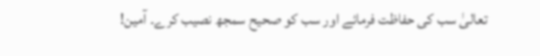تعالیٰ سب کی حفاظت فرمائے اور سب کو صحیح سمجھ نصیب کرے۔ آمین!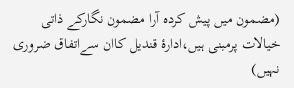(مضمون میں پیش کردہ آرا مضمون نگارکے ذاتی خیالات پرمبنی ہیں،ادارۂ قندیل کاان سےاتفاق ضروری نہیں)